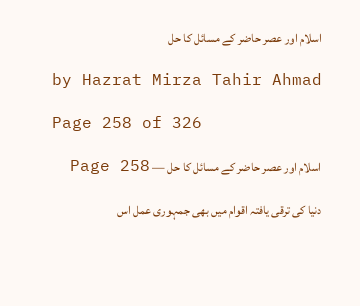اسلام اور عصر حاضر کے مسائل کا حل

by Hazrat Mirza Tahir Ahmad

Page 258 of 326

اسلام اور عصر حاضر کے مسائل کا حل — Page 258

دنیا کی ترقی یافتہ اقوام میں بھی جمہوری عمل اس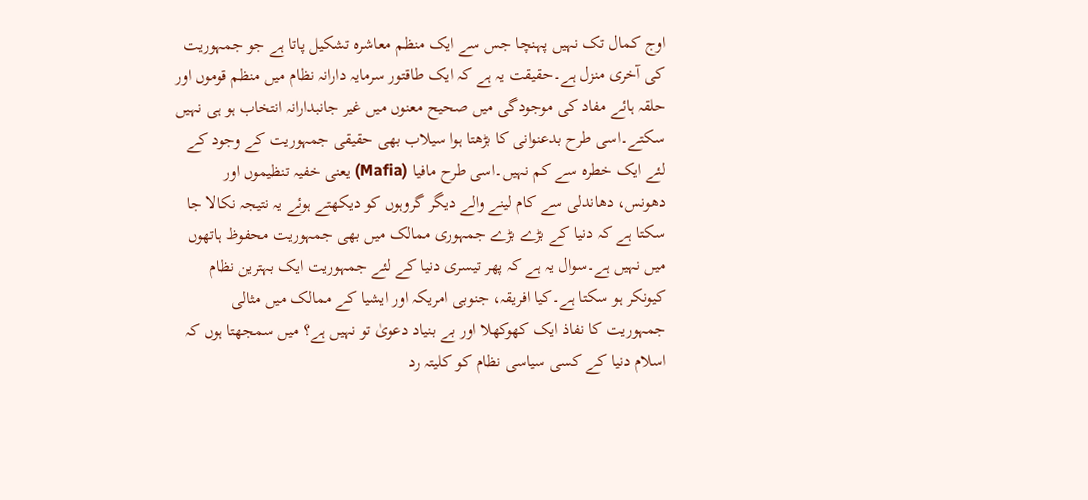اوج کمال تک نہیں پہنچا جس سے ایک منظم معاشرہ تشکیل پاتا ہے جو جمہوریت کی آخری منزل ہے۔حقیقت یہ ہے کہ ایک طاقتور سرمایہ دارانہ نظام میں منظم قوموں اور حلقہ ہائے مفاد کی موجودگی میں صحیح معنوں میں غیر جانبدارانہ انتخاب ہو ہی نہیں سکتے۔اسی طرح بدعنوانی کا بڑھتا ہوا سیلاب بھی حقیقی جمہوریت کے وجود کے لئے ایک خطرہ سے کم نہیں۔اسی طرح مافیا (Mafia) یعنی خفیہ تنظیموں اور دھونس، دھاندلی سے کام لینے والے دیگر گروہوں کو دیکھتے ہوئے یہ نتیجہ نکالا جا سکتا ہے کہ دنیا کے بڑے بڑے جمہوری ممالک میں بھی جمہوریت محفوظ ہاتھوں میں نہیں ہے۔سوال یہ ہے کہ پھر تیسری دنیا کے لئے جمہوریت ایک بہترین نظام کیونکر ہو سکتا ہے۔کیا افریقہ، جنوبی امریکہ اور ایشیا کے ممالک میں مثالی جمہوریت کا نفاذ ایک کھوکھلا اور بے بنیاد دعویٰ تو نہیں ہے؟ میں سمجھتا ہوں کہ اسلام دنیا کے کسی سیاسی نظام کو کلیتہ رد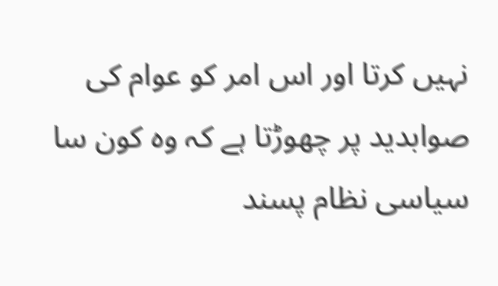نہیں کرتا اور اس امر کو عوام کی صوابدید پر چھوڑتا ہے کہ وہ کون سا سیاسی نظام پسند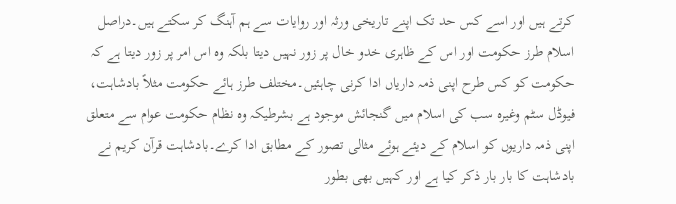کرتے ہیں اور اسے کس حد تک اپنے تاریخی ورثہ اور روایات سے ہم آہنگ کر سکتے ہیں۔دراصل اسلام طرز حکومت اور اس کے ظاہری خدو خال پر زور نہیں دیتا بلکہ وہ اس امر پر زور دیتا ہے کہ حکومت کو کس طرح اپنی ذمہ داریاں ادا کرنی چاہئیں۔مختلف طرز ہائے حکومت مثلاً بادشاہت، فیوڈل سٹم وغیرہ سب کی اسلام میں گنجائش موجود ہے بشرطیکہ وہ نظام حکومت عوام سے متعلق اپنی ذمہ داریوں کو اسلام کے دیئے ہوئے مثالی تصور کے مطابق ادا کرے۔بادشاہت قرآن کریم نے بادشاہت کا بار بار ذکر کیا ہے اور کہیں بھی بطور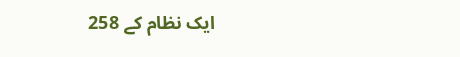ایک نظام کے 258